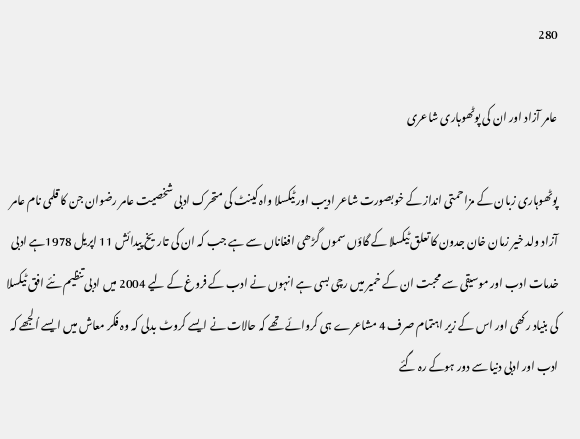280

عامر آزاد اور ان کی پوٹھوہاری شاعری

پوٹھوہاری زبان کے مزاحمتی انداز کے خوبصورت شاعر ادیب اور ٹیکسلا واہ کینٹ کی متحرک ادبی شخصیت عامر رضوان جن کا قلمی نام عامر آزاد ولد خیر زمان خان جدون کا تعلق ٹیکسلا کے گاؤں سموں گڑھی افغاناں سے ہے جب کہ ان کی تاریخ پیدائش 11 اپریل 1978ہے ادبی خدمات ادب اور موسیقی سے محبت ان کے خمیر میں رچی بسی ہے انہوں نے ادب کے فروغ کے لیے 2004 میں ادبی تنظیم نئے افق ٹیکسلا کی بنیاد رکھی اور اس کے زیر اہتمام صرف 4 مشاعرے ہی کروائے تھے کہ حالات نے ایسے کروٹ بدلی کہ وہ فکر معاش میں ایسے اُلجھے کہ ادب اور ادبی دنیا سے دور ہوکے رہ گئے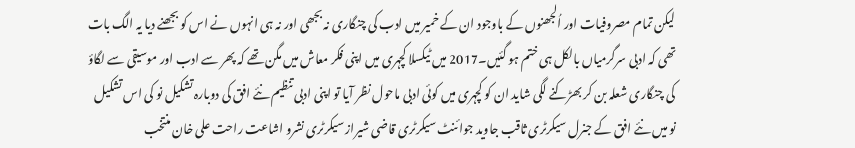لیکن تمام مصروفیات اور اُلجھنوں کے باوجود ان کے خمیر میں ادب کی چنگاری نہ بجھی اور نہ ہی انہوں نے اس کو بجھنے دیا یہ الگ بات تھی کہ ادبی سرگرمیاں بالکل ہی ختم ہو گئیں۔2017 میں ٹیکسلا کچہری میں اپنی فکر معاش میں مگن تھے کہ پھر سے ادب اور موسیقی سے لگاؤ کی چنگاری شعلہ بن کر بھڑکنے لگی شاید ان کو کچہری میں کوئی ادبی ماحول نظر آیا تو اپنی ادبی تنظیم نئے افق کی دوبارہ تشکیل نو کی اس تشکیل نو میں نئے افق کے جنرل سیکرٹری ثاقب جاوید جوائنٹ سیکرٹری قاضی شیراز سیکرٹری نشرو اشاعت راحت علی خان منتخب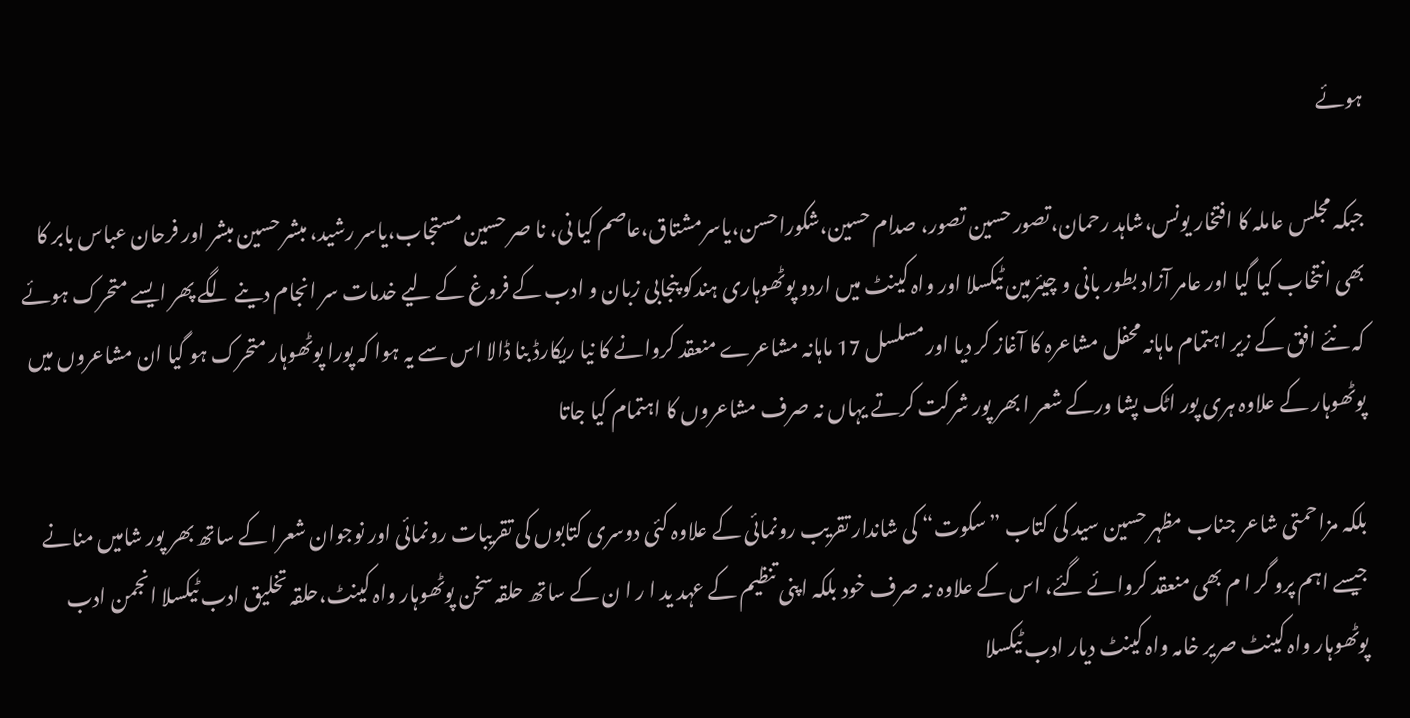ہوئے

جبکہ مجلس عاملہ کا افتخار یونس،شاہد رحمان،تصور حسین تصور، صدام حسین،شکوراحسن،یاسرمشتاق،عاصم کیا نی، نا صر حسین مستجاب،یاسر رشید، مبشر حسین مبشر اور فرحان عباس بابر کا بھی انتخاب کیا گیا اور عامر آزاد بطور بانی و چیئرمین ٹیکسلا اور واہ کینٹ میں اردو پوٹھوہاری ہندکو پنجابی زبان و ادب کے فروغ کے لیے خدمات سر انجام دینے لگے پھر ایسے متحرک ہوئے کہ نئے افق کے زیر اہتمام ماہانہ محفل مشاعرہ کا آغاز کر دیا اور مسلسل 17 ماہانہ مشاعرے منعقد کروانے کا نیا ریکارڈ بنا ڈالا اس سے یہ ہوا کہ پورا پوٹھوہار متحرک ہو گیا ان مشاعروں میں پوٹھوہار کے علاوہ ہری پور اٹک پشا ورکے شعر ا بھر پور شرکت کرتے یہاں نہ صرف مشاعروں کا اہتمام کیا جاتا

بلکہ مزاحمتی شاعر جناب مظہر حسین سید کی کتاب ”سکوت“ کی شاندار تقریب رونمائی کے علاوہ کئی دوسری کتابوں کی تقریبات رونمائی اور نوجوان شعرا کے ساتھ بھر پور شامیں منانے جیسے اہم پرو گر ا م بھی منعقد کروائے گئے، اس کے علاوہ نہ صرف خود بلکہ اپنی تنظیم کے عہد ید ا ر ا ن کے ساتھ حلقہ سخن پوٹھوہار واہ کینٹ،حلقہ تخلیق ادب ٹیکسلا انجمن ادب پوٹھوہار واہ کینٹ صریر خامہ واہ کینٹ دیار ادب ٹیکسلا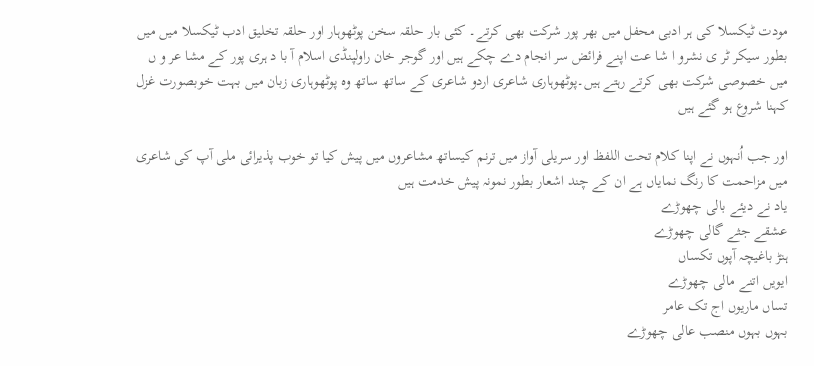مودت ٹیکسلا کی ہر ادبی محفل میں بھر پور شرکت بھی کرتے۔ کئی بار حلقہ سخن پوٹھوہار اور حلقہ تخلیق ادب ٹیکسلا میں میں بطور سیکر ٹر ی نشرو ا شا عت اپنے فرائض سر انجام دے چکے ہیں اور گوجر خان راولپنڈی اسلام آ با د ہری پور کے مشا عر و ں میں خصوصی شرکت بھی کرتے رہتے ہیں۔پوٹھوہاری شاعری اردو شاعری کے ساتھ ساتھ وہ پوٹھوہاری زبان میں بہت خوبصورت غزل کہنا شروع ہو گئے ہیں

اور جب اُنہوں نے اپنا کلام تحت اللفظ اور سریلی آواز میں ترنم کیساتھ مشاعروں میں پیش کیا تو خوب پذیرائی ملی آپ کی شاعری میں مزاحمت کا رنگ نمایاں ہے ان کے چند اشعار بطور نمونہ پیش خدمت ہیں
یاد نے دیئے بالی چھوڑے
عشقے جثے گالی چھوڑے
ہنڑ باغیچہ آپوں تکساں
ایویں اتنے مالی چھوڑے
تساں ماریوں اج تک عامر
بہوں بہوں منصب عالی چھوڑے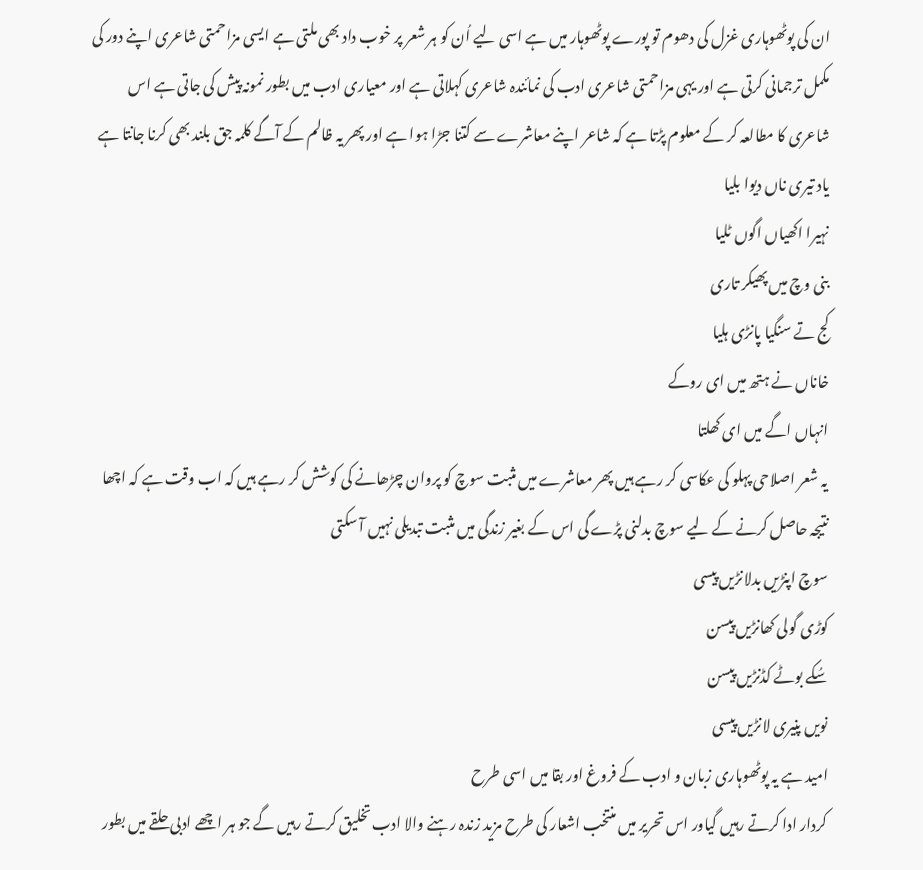ان کی پوٹھوہاری غزل کی دھوم تو پورے پوٹھوہار میں ہے اسی لیے اُن کو ہر شعر پر خوب داد بھی ملتی ہے ایسی مزاحمتی شاعری اپنے دور کی مکمل ترجمانی کرتی ہے اور یہی مزاحمتی شاعری ادب کی نمائندہ شاعری کہلاتی ہے اور معیاری ادب میں بطور نمونہ پیش کی جاتی ہے اس شاعری کا مطالعہ کر کے معلوم پڑتا ہے کہ شاعر اپنے معاشرے سے کتنا جڑا ہوا ہے اور پھر یہ ظالم کے آگے کلمہ جق بلند بھی کرنا جانتا ہے
یاد تیری ناں دیوا بلیا
نہیرا اکھیاں اگوں ٹلیا
بنی وچ میں پھیکر تاری
کج تے سنگیا پانڑی ہلیا
خاناں نے ہتھ میں ای روکے
انہاں اگے میں ای کھلتا
یہ شعر اصلاحی پہلو کی عکاسی کر رہے ہیں پھر معاشرے میں مثبت سوچ کو پروان چڑھانے کی کوشش کر رہے ہیں کہ اب وقت ہے کہ اچھا نتیجہ حاصل کرنے کے لیے سوچ بدلنی پڑے گی اس کے بغیر زندگی میں مثبت تبدیلی نہیں آ سکتی
سوچ اپنڑیں بدلانڑیں پیسی
کوڑی گولی کھانڑیں پیسن
سُکے بوٹے کڈنڑیں پیسن
نویں پنیری لانڑیں پیسی
امید ہے یہ پوٹھوہاری زبان و ادب کے فروغ اور بقا میں اسی طرح
کردار ادا کرتے رہیں گیاور اس تحریر میں منتخب اشعار کی طرح مزید زندہ رہنے والا ادب تخلیق کرتے رہیں گے جو ہر اچھے ادبی حلقے میں بطور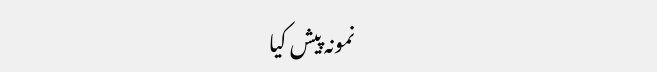نمونہ پیش کیا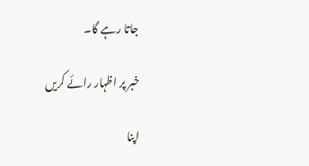جاتا رہے گا۔

خبر پر اظہار رائے کریں

اپنا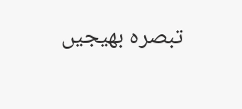تبصرہ بھیجیں